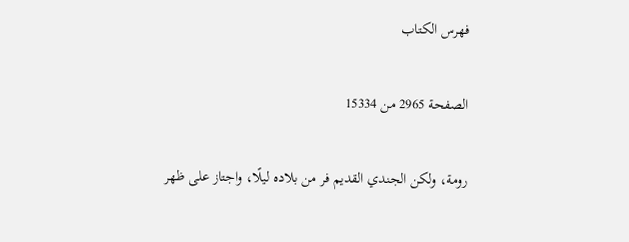فهرس الكتاب

الصفحة 2965 من 15334

رومة، ولكن الجندي القديم فر من بلاده ليلًا، واجتاز على ظهر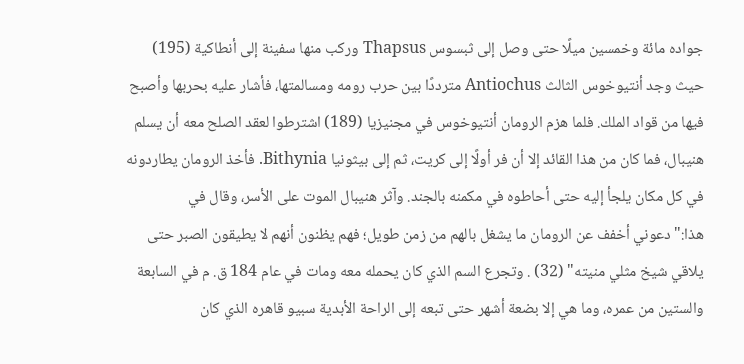جواده مائة وخمسين ميلًا حتى وصل إلى ثبسوس Thapsus وركب منها سفينة إلى أنطاكية (195) حيث وجد أنتيوخوس الثالث Antiochus مترددًا بين حرب رومه ومسالمتها، فأشار عليه بحربها وأصبح فيها من قواد الملك. فلما هزم الرومان أنتيوخوس في مجنيزيا (189) اشترطوا لعقد الصلح معه أن يسلم هنيبال، فما كان من هذا القائد إلا أن فر أولًا إلى كريت، ثم إلى بيثونيا Bithynia. فأخذ الرومان يطاردونه في كل مكان يلجأ إليه حتى أحاطوه في مكمنه بالجند. وآثر هنيبال الموت على الأسر، وقال في هذا:"دعوني أخفف عن الرومان ما يشغل بالهم من زمن طويل؛ فهم يظنون أنهم لا يطيقون الصبر حتى يلاقي شيخ مثلي منيته" (32) . وتجرع السم الذي كان يحمله معه ومات في عام 184 ق. م في السابعة والستين من عمره، وما هي إلا بضعة أشهر حتى تبعه إلى الراحة الأبدية سبيو قاهره الذي كان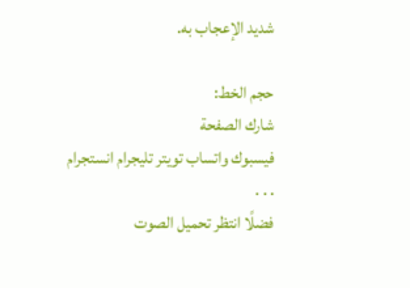شديد الإعجاب به.

حجم الخط:
شارك الصفحة
فيسبوك واتساب تويتر تليجرام انستجرام
. . .
فضلًا انتظر تحميل الصوت